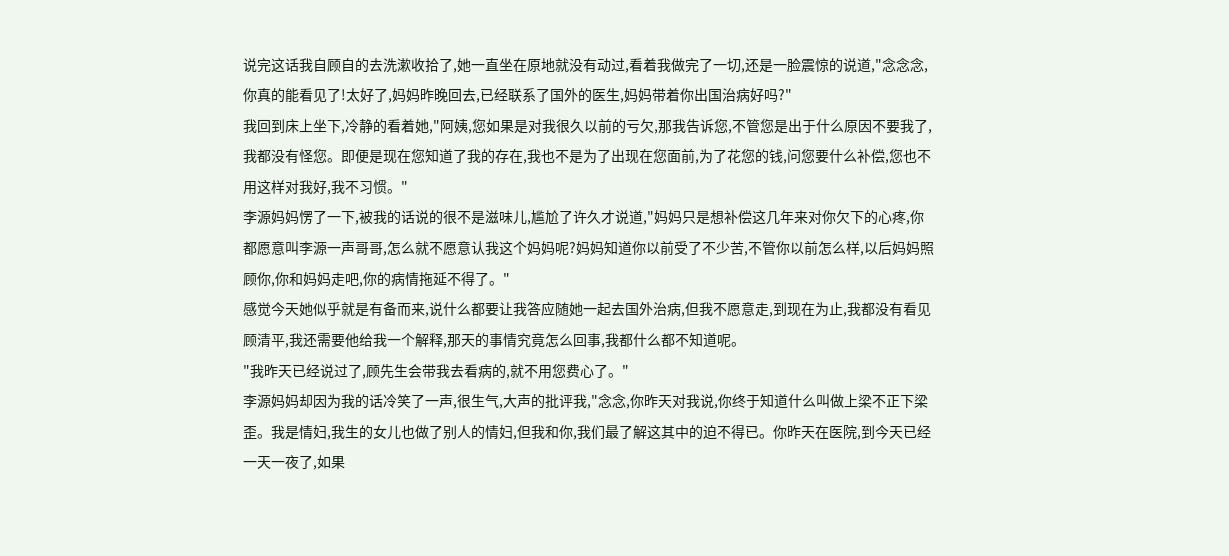说完这话我自顾自的去洗漱收拾了,她一直坐在原地就没有动过,看着我做完了一切,还是一脸震惊的说道,"念念念,你真的能看见了!太好了,妈妈昨晚回去,已经联系了国外的医生,妈妈带着你出国治病好吗?"
我回到床上坐下,冷静的看着她,"阿姨,您如果是对我很久以前的亏欠,那我告诉您,不管您是出于什么原因不要我了,我都没有怪您。即便是现在您知道了我的存在,我也不是为了出现在您面前,为了花您的钱,问您要什么补偿,您也不用这样对我好,我不习惯。"
李源妈妈愣了一下,被我的话说的很不是滋味儿,尴尬了许久才说道,"妈妈只是想补偿这几年来对你欠下的心疼,你都愿意叫李源一声哥哥,怎么就不愿意认我这个妈妈呢?妈妈知道你以前受了不少苦,不管你以前怎么样,以后妈妈照顾你,你和妈妈走吧,你的病情拖延不得了。"
感觉今天她似乎就是有备而来,说什么都要让我答应随她一起去国外治病,但我不愿意走,到现在为止,我都没有看见顾清平,我还需要他给我一个解释,那天的事情究竟怎么回事,我都什么都不知道呢。
"我昨天已经说过了,顾先生会带我去看病的,就不用您费心了。"
李源妈妈却因为我的话冷笑了一声,很生气,大声的批评我,"念念,你昨天对我说,你终于知道什么叫做上梁不正下梁歪。我是情妇,我生的女儿也做了别人的情妇,但我和你,我们最了解这其中的迫不得已。你昨天在医院,到今天已经一天一夜了,如果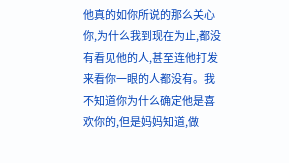他真的如你所说的那么关心你,为什么我到现在为止,都没有看见他的人,甚至连他打发来看你一眼的人都没有。我不知道你为什么确定他是喜欢你的,但是妈妈知道,做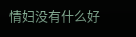情妇没有什么好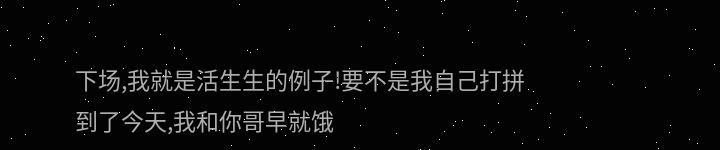下场,我就是活生生的例子!要不是我自己打拼到了今天,我和你哥早就饿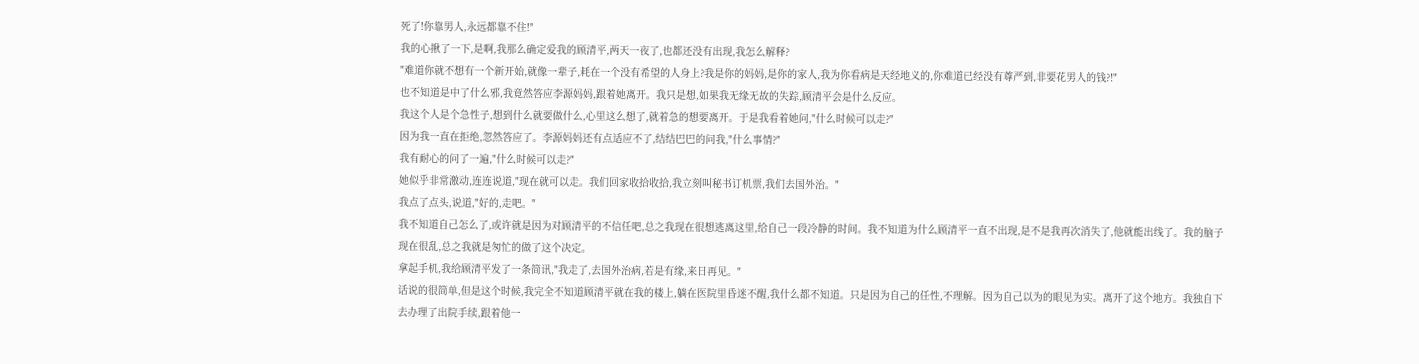死了!你靠男人,永远都靠不住!"
我的心揪了一下,是啊,我那么确定爱我的顾清平,两天一夜了,也都还没有出现,我怎么解释?
"难道你就不想有一个新开始,就像一辈子,耗在一个没有希望的人身上?我是你的妈妈,是你的家人,我为你看病是天经地义的,你难道已经没有尊严到,非要花男人的钱?!"
也不知道是中了什么邪,我竟然答应李源妈妈,跟着她离开。我只是想,如果我无缘无故的失踪,顾清平会是什么反应。
我这个人是个急性子,想到什么就要做什么,心里这么想了,就着急的想要离开。于是我看着她问,"什么时候可以走?"
因为我一直在拒绝,忽然答应了。李源妈妈还有点适应不了,结结巴巴的问我,"什么事情?"
我有耐心的问了一遍,"什么时候可以走?"
她似乎非常激动,连连说道,"现在就可以走。我们回家收拾收拾,我立刻叫秘书订机票,我们去国外治。"
我点了点头,说道,"好的,走吧。"
我不知道自己怎么了,或许就是因为对顾清平的不信任吧,总之我现在很想逃离这里,给自己一段冷静的时间。我不知道为什么顾清平一直不出现,是不是我再次消失了,他就能出线了。我的脑子现在很乱,总之我就是匆忙的做了这个决定。
拿起手机,我给顾清平发了一条简讯,"我走了,去国外治病,若是有缘,来日再见。"
话说的很简单,但是这个时候,我完全不知道顾清平就在我的楼上,躺在医院里昏迷不醒,我什么都不知道。只是因为自己的任性,不理解。因为自己以为的眼见为实。离开了这个地方。我独自下去办理了出院手续,跟着他一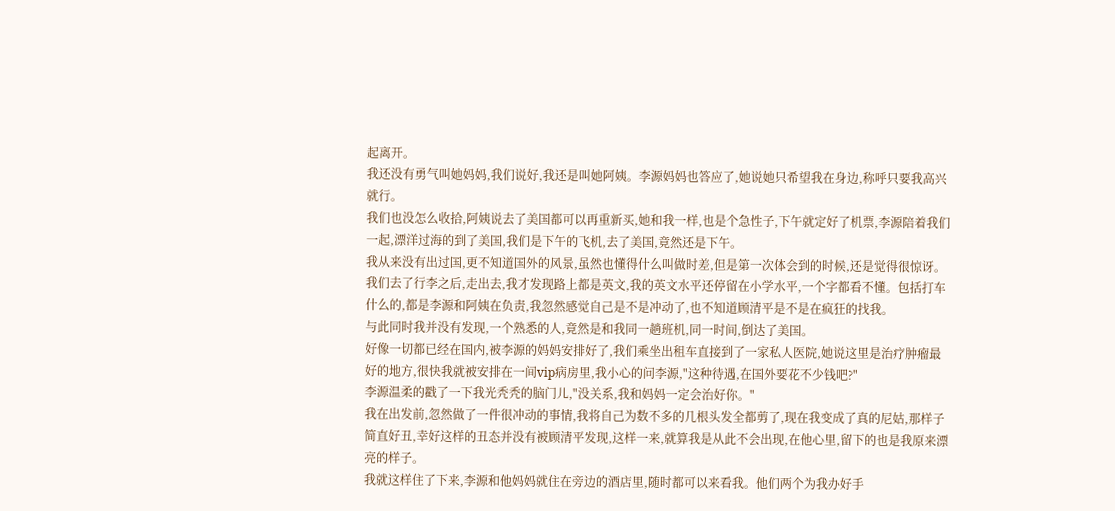起离开。
我还没有勇气叫她妈妈,我们说好,我还是叫她阿姨。李源妈妈也答应了,她说她只希望我在身边,称呼只要我高兴就行。
我们也没怎么收拾,阿姨说去了美国都可以再重新买,她和我一样,也是个急性子,下午就定好了机票,李源陪着我们一起,漂洋过海的到了美国,我们是下午的飞机,去了美国,竟然还是下午。
我从来没有出过国,更不知道国外的风景,虽然也懂得什么叫做时差,但是第一次体会到的时候,还是觉得很惊讶。我们去了行李之后,走出去,我才发现路上都是英文,我的英文水平还停留在小学水平,一个字都看不懂。包括打车什么的,都是李源和阿姨在负责,我忽然感觉自己是不是冲动了,也不知道顾清平是不是在疯狂的找我。
与此同时我并没有发现,一个熟悉的人,竟然是和我同一趟班机,同一时间,倒达了美国。
好像一切都已经在国内,被李源的妈妈安排好了,我们乘坐出租车直接到了一家私人医院,她说这里是治疗肿瘤最好的地方,很快我就被安排在一间vip病房里,我小心的问李源,"这种待遇,在国外要花不少钱吧?"
李源温柔的戳了一下我光秃秃的脑门儿,"没关系,我和妈妈一定会治好你。"
我在出发前,忽然做了一件很冲动的事情,我将自己为数不多的几根头发全都剪了,现在我变成了真的尼姑,那样子简直好丑,幸好这样的丑态并没有被顾清平发现,这样一来,就算我是从此不会出现,在他心里,留下的也是我原来漂亮的样子。
我就这样住了下来,李源和他妈妈就住在旁边的酒店里,随时都可以来看我。他们两个为我办好手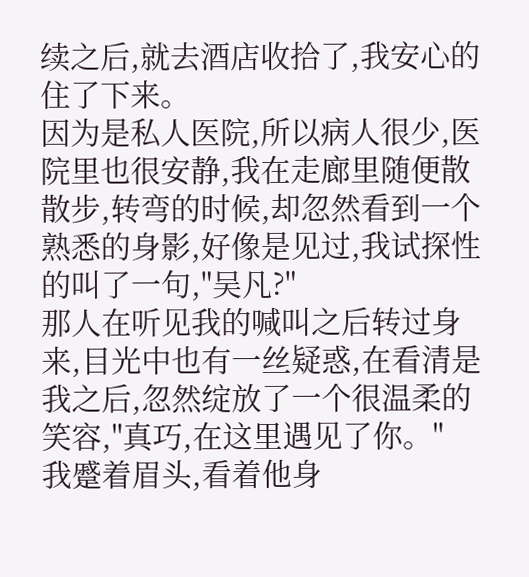续之后,就去酒店收拾了,我安心的住了下来。
因为是私人医院,所以病人很少,医院里也很安静,我在走廊里随便散散步,转弯的时候,却忽然看到一个熟悉的身影,好像是见过,我试探性的叫了一句,"吴凡?"
那人在听见我的喊叫之后转过身来,目光中也有一丝疑惑,在看清是我之后,忽然绽放了一个很温柔的笑容,"真巧,在这里遇见了你。"
我蹙着眉头,看着他身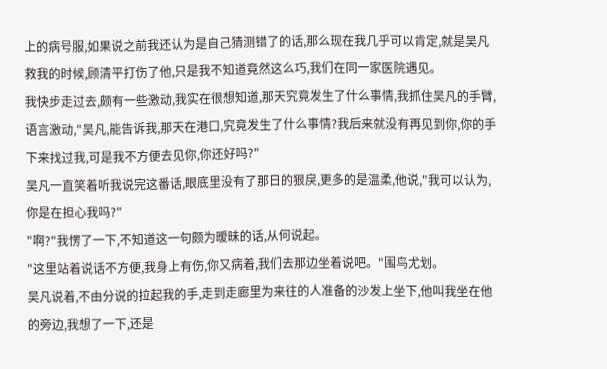上的病号服,如果说之前我还认为是自己猜测错了的话,那么现在我几乎可以肯定,就是吴凡救我的时候,顾清平打伤了他,只是我不知道竟然这么巧,我们在同一家医院遇见。
我快步走过去,颇有一些激动,我实在很想知道,那天究竟发生了什么事情,我抓住吴凡的手臂,语言激动,"吴凡,能告诉我,那天在港口,究竟发生了什么事情?我后来就没有再见到你,你的手下来找过我,可是我不方便去见你,你还好吗?"
吴凡一直笑着听我说完这番话,眼底里没有了那日的狠戾,更多的是温柔,他说,"我可以认为,你是在担心我吗?"
"啊?"我愣了一下,不知道这一句颇为暧昧的话,从何说起。
"这里站着说话不方便,我身上有伤,你又病着,我们去那边坐着说吧。"围鸟尤划。
吴凡说着,不由分说的拉起我的手,走到走廊里为来往的人准备的沙发上坐下,他叫我坐在他的旁边,我想了一下,还是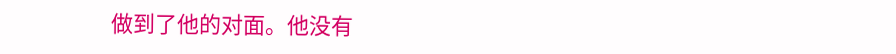做到了他的对面。他没有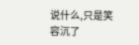说什么,只是笑容沉了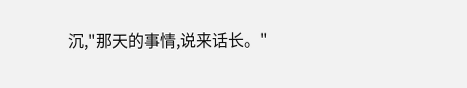沉,"那天的事情,说来话长。"